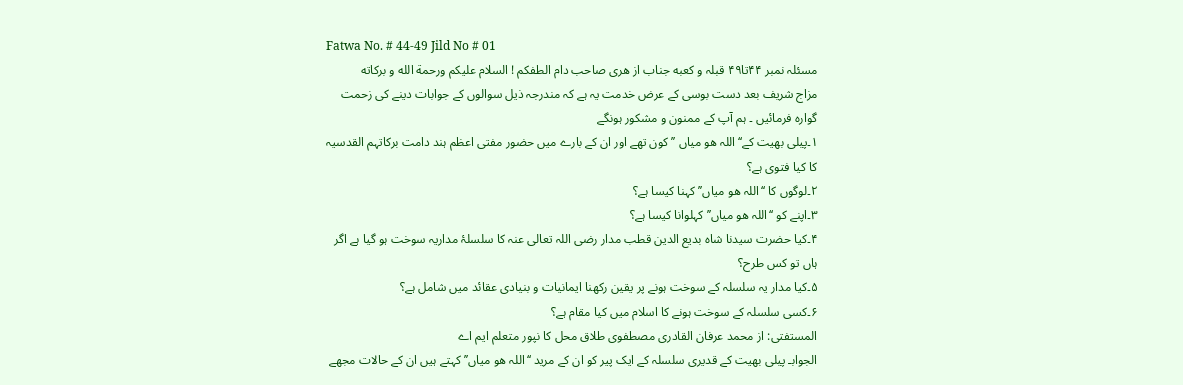Fatwa No. # 44-49 Jild No # 01
مسئلہ نمبر ۴۴تا۴۹ قبلہ و کعبه جناب از هری صاحب دام الطفكم ! السلام عليكم ورحمة الله و بركاته
مزاج شریف بعد دست بوسی کے عرض خدمت یہ ہے کہ مندرجہ ذیل سوالوں کے جوابات دینے کی زحمت گوارہ فرمائیں ۔ ہم آپ کے ممنون و مشکور ہونگے
۱۔پیلی بھیت کے‘‘ اللہ ھو میاں ’’ کون تھے اور ان کے بارے میں حضور مفتی اعظم ہند دامت برکاتہم القدسیہ کا کیا فتوی ہے؟
۲۔لوگوں کا ‘‘اللہ ھو میاں’’ کہنا کیسا ہے؟
۳۔اپنے کو ‘‘اللہ ھو میاں’’ کہلوانا کیسا ہے؟
۴۔کیا حضرت سیدنا شاہ بدیع الدین قطب مدار رضی اللہ تعالی عنہ کا سلسلۂ مداریہ سوخت ہو گیا ہے اگر ہاں تو کس طرح؟
۵۔کیا مدار یہ سلسلہ کے سوخت ہونے پر یقین رکھنا ایمانیات و بنیادی عقائد میں شامل ہے؟
۶۔کسی سلسلہ کے سوخت ہونے کا اسلام میں کیا مقام ہے؟
المستفتی: از محمد عرفان القادری مصطفوی طلاق محل کا نپور متعلم ایم اے
الجوابـ پیلی بھیت کے قدیری سلسلہ کے ایک پیر کو ان کے مرید ‘‘اللہ ھو میاں’’ کہتے ہیں ان کے حالات مجھے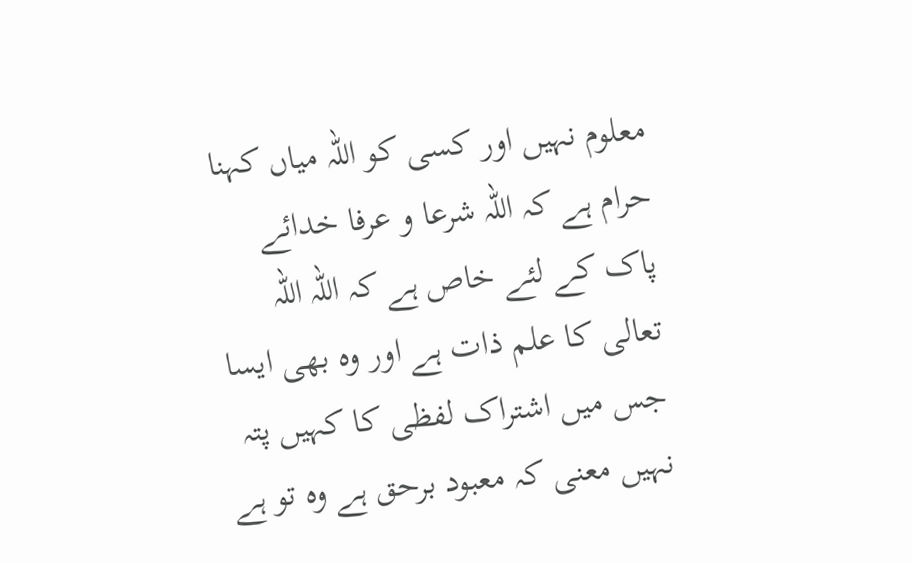معلوم نہیں اور کسی کو اللہ میاں کہنا حرام ہے کہ اللہ شرعا و عرفا خدائے پاک کے لئے خاص ہے کہ اللہ اللہ تعالی کا علم ذات ہے اور وہ بھی ایسا جس میں اشتراک لفظی کا کہیں پتہ نہیں معنی کہ معبود برحق ہے وہ تو ہے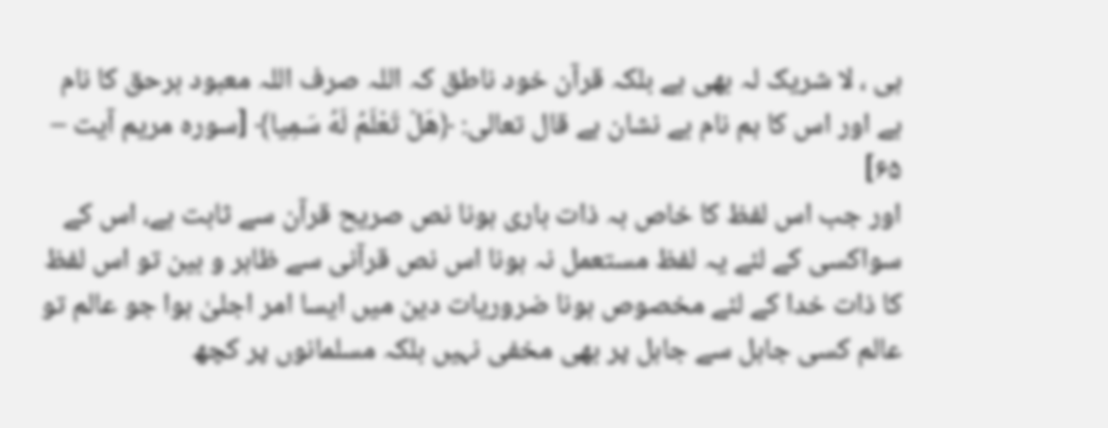ہی ، لا شریک لہ بھی ہے بلکہ قرآن خود ناطق کہ اللہ صرف اللہ معبود برحق کا نام ہے اور اس کا ہم نام بے نشان ہے قال تعالى: ﴿هَلْ تَعْلَمُ لَهُ سَمِيا﴾ [سوره مریم آیت – ۶۵]
اور جب اس لفظ کا خاص بہ ذات باری ہونا نص صریح قرآن سے ثابت ہے، اس کے سواکسی کے لئے یہ لفظ مستعمل نہ ہونا اس نص قرآنی سے ظاہر و بین تو اس لفظ کا ذات خدا کے لئے مخصوص ہونا ضروریات دین میں ایسا امر اجلیٰ ہوا جو عالم تو عالم کسی جاہل سے جاہل پر بھی مخفی نہیں بلکہ مسلمانوں پر کچھ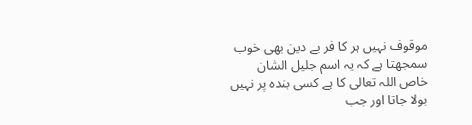موقوف نہیں ہر کا فر بے دین بھی خوب سمجھتا ہے کہ یہ اسم جلیل الشان خاص اللہ تعالی کا ہے کسی بندہ پر نہیں بولا جاتا اور جب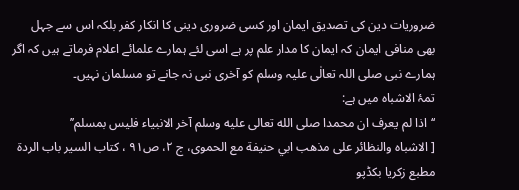ضروریات دین کی تصدیق ایمان اور کسی ضروری دینی کا انکار کفر بلکہ اس سے جہل بھی منافی ایمان کہ ایمان کا مدار علم پر ہے اسی لئے ہمارے علمائے اعلام فرماتے ہیں کہ اگر ہمارے نبی صلی اللہ تعالٰی علیہ وسلم کو آخری نبی نہ جانے تو مسلمان نہیں۔
تمۂ الاشباہ میں ہے:
‘‘اذا لم يعرف ان محمدا صلى الله تعالى عليه وسلم آخر الانبياء فليس بمسلم’’
[ الاشباه والنظائر على مذهب ابي حنيفة مع الحموى، ج ۲، ص۹۱ ، كتاب السير باب الردة مطبع زکریا بکڈپو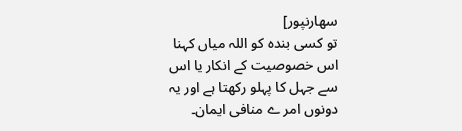سهارنپور]
تو کسی بندہ کو اللہ میاں کہنا اس خصوصیت کے انکار یا اس سے جہل کا پہلو رکھتا ہے اور یہ دونوں امر ے منافی ایمان۔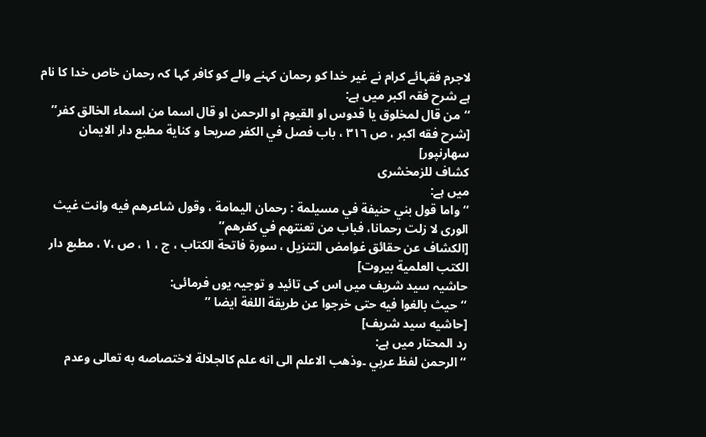لاجرم فقہائے کرام نے غیر خدا کو رحمان کہنے والے کو کافر کہا کہ رحمان خاص خدا کا نام ہے شرح فقہ اکبر میں ہے:
‘‘من قال لمخلوق يا قدوس او القيوم او الرحمن او قال اسما من اسماء الخالق كفر’’
[شرح فقه اكبر ، ص ٣١٦ ، باب فصل في الكفر صريحا و كناية مطبع دار الايمان سهارنپور]
کشاف للزمخشری
میں ہے:
‘‘واما قول بني حنيفة في مسيلمة : رحمان اليمامة ، وقول شاعرهم فيه وانت غيث الورى لا زلت رحمانا، فباب من تعنتهم في كفرهم’’
[الكشاف عن حقائق غوامض التنزيل ، سورة فاتحة الكتاب ، ج ، ۱ ، ص ،۷ ، مطبع دار الكتب العلمية بيروت]
حاشیہ سید شریف میں اس کی تائید و توجیہ یوں فرمائی:
‘‘حيث بالغوا فيه حتى خرجوا عن طريقة اللغة ايضا ’’
[حاشیه سید شریف]
رد المحتار میں ہے:
‘‘الرحمن لفظ عربي ۔وذهب الاعلم الى انه علم كالجلالة لاختصاصه به تعالى وعدم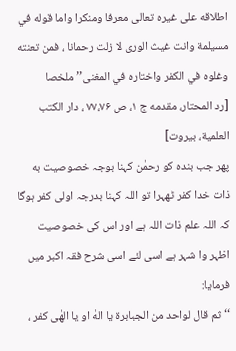اطلاقه على غيره تعالى معرفا ومنكرا واما قوله في مسيلمة وانت غيث الورى لا زلت رحمانا ، فمن تعنته وغلوه في الكفر واختاره في المغنى’’ ملخصا
[رد المحتار، مقدمه ج ۱، ص ۷۷،۷۶ ، دار الكتب العلمية، بيروت]
پھر جب بندہ کو رحمٰن کہنا بوجہ خصوصیت به ذات خدا کفر ٹھہرا تو اللہ کہنا بدرجہ اولی کفر ہوگا کہ اللہ علم ذات اللہ ہے اور اس کی خصوصیت اظہر وا شہر ہے اسی لئے اسی شرح فقہ اکبر میں فرمایا:
‘‘ثم قال لواحد من الجبابرة يا الهٰ او يا الهٰى كفر ،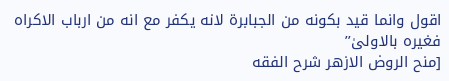اقول وانما قيد بكونه من الجبابرة لانه يكفر مع انه من ارباب الاكراه فغيره بالاولىٰ’’
[منح الروض الازهر شرح الفقه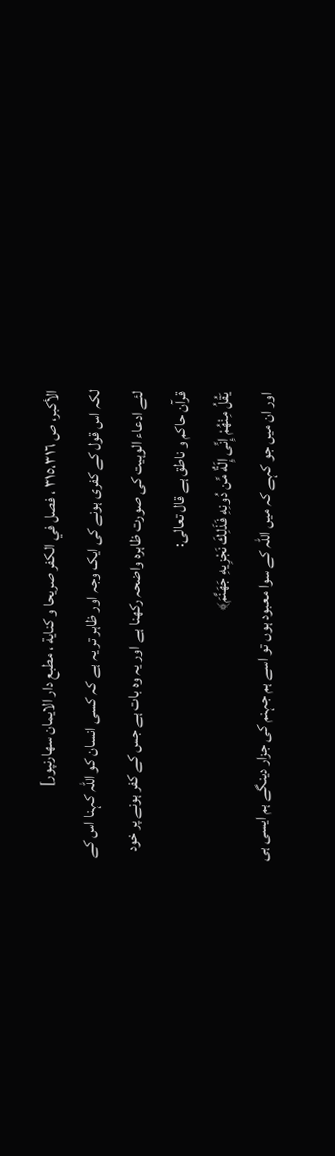الأكبر، ص ٣١٥،٣١٦ ، فصل في الكفر صريحا و كناية ، مطبع دار الایمان سهارنپور]
لکہ اس قول کے کفری ہونے کی ایک وجہ اور ظاہر تر یہ ہے کہ کسی انسان کو اللہ کہنا اس کے لئے ادعاء الوہیت کی صورت ظاہرہ واضحہ رکھنا ہے اور یہ وہ بات ہے جس کے کفر ہونے پر خود قرآن حاکم و ناطق ہے قال تعالى:
يَقُلُ مِنْهُمْ إِنِّى إِلَةٌ مِّن دُونِهِ فَذَلِكَ نَجْزِيهِ جَهَنَّمَ﴾
اور ان میں جو کہے کہ میں اللہ کے سوا معبود ہوں تو اسے ہم جہنم کی جزار دینگے ہم ایسی ہی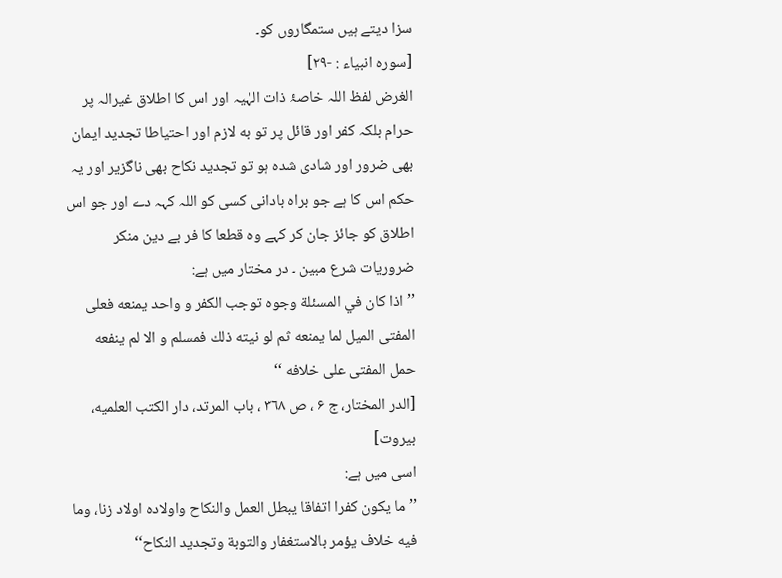سزا دیتے ہیں ستمگاروں کو۔
[سوره انبیاء : -۲۹]
الغرض لفظ اللہ خاصۂ ذات الہٰیہ اور اس کا اطلاق غیرالہ پر حرام بلکہ کفر اور قائل پر تو به لازم اور احتیاطا تجدید ایمان بھی ضرور اور شادی شدہ ہو تو تجدید نکاح بھی ناگزیر اور یہ حکم اس کا ہے جو براہ بادانی کسی کو اللہ کہہ دے اور جو اس اطلاق کو جائز جان کر کہے وہ قطعا کا فر بے دین منکر ضروریات شرع مبین ۔ در مختار میں ہے:
’’ اذا كان في المسئلة وجوه توجب الكفر و واحد يمنعه فعلى المفتى الميل لما يمنعه ثم لو نيته ذلك فمسلم و الا لم ينفعه حمل المفتى على خلافه ‘‘
[الدر المختار، ج ۶ ، ص ٣٦٨ ، باب المرتد، دار الكتب العلميه، بيروت]
اسی میں ہے:
’’ ما يكون كفرا اتفاقا يبطل العمل والنكاح واولاده اولاد زنا، وما فيه خلاف يؤمر بالاستغفار والتوبة وتجديد النكاح‘‘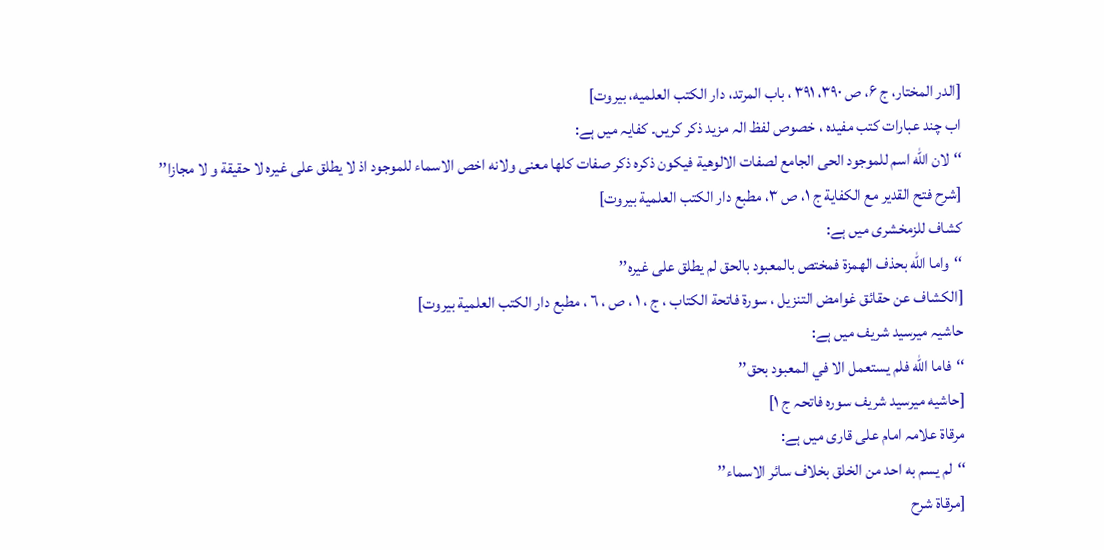[الدر المختار، ج ۶، ص ۳۹۰، ۳۹۱ ، باب المرتد، دار الكتب العلميه، بيروت]
اب چند عبارات کتب مفیده ، خصوص لفظ الہ مزید ذکر کریں۔ کفایہ میں ہے:
‘‘لان الله اسم للموجود الحى الجامع لصفات الالوهية فيكون ذكره ذكر صفات كلها معنى ولانه اخص الاسماء للموجود اذ لا يطلق على غيره لا حقيقة و لا مجازا’’
[شرح فتح القدير مع الكفاية ج ۱، ص ۳، مطبع دار الكتب العلمية بيروت]
کشاف للزمخشری میں ہے:
‘‘واما الله بحذف الهمزة فمختص بالمعبود بالحق لم يطلق على غيره’’
[الكشاف عن حقائق غوامض التنزيل ، سورة فاتحة الكتاب ، ج ، ١ ، ص ، ٦ ، مطبع دار الكتب العلمية بيروت]
حاشیہ میرسید شریف میں ہے:
‘‘فاما الله فلم يستعمل الا في المعبود بحق’’
[حاشیه میرسید شریف سورہ فاتحہ ج ۱]
مرقاۃ علامہ امام علی قاری میں ہے:
‘‘لم يسم به احد من الخلق بخلاف سائر الاسماء’’
[مرقاة شرح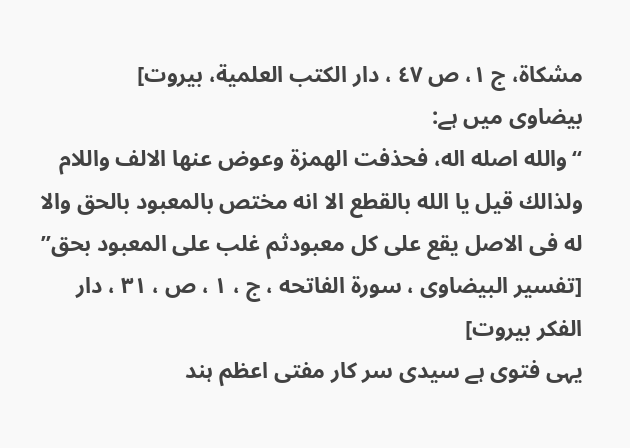مشكاة، ج ۱، ص ٤٧ ، دار الكتب العلمية، بيروت]
بیضاوی میں ہے:
‘‘والله اصله اله، فحذفت الهمزة وعوض عنها الالف واللام ولذالك قيل يا الله بالقطع الا انه مختص بالمعبود بالحق والا له فى الاصل يقع على كل معبودثم غلب على المعبود بحق’’
[تفسير البيضاوى ، سورة الفاتحه ، ج ، ۱ ، ص ، ۳۱ ، دار الفکر بیروت]
یہی فتوی ہے سیدی سر کار مفتی اعظم ہند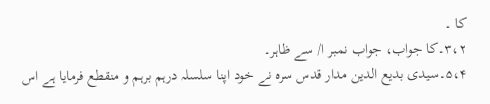کا ۔
۳،۲۔کا جواب، جواب نمبر ا/ سے ظاہر۔
۵،۴۔سیدی بدیع الدین مدار قدس سرہ نے خود اپنا سلسلہ درہم برہم و منقطع فرمایا ہے اس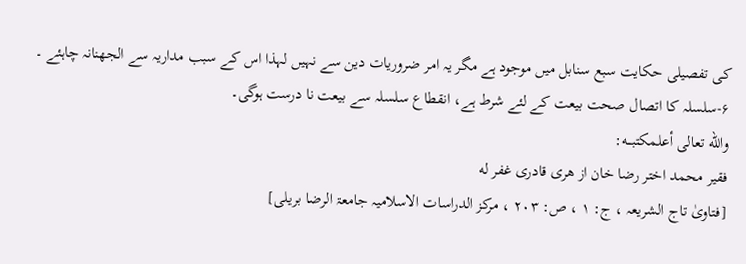کی تفصیلی حکایت سبع سنابل میں موجود ہے مگر یہ امر ضروریات دین سے نہیں لہذا اس کے سبب مداریہ سے الجھنانہ چاہئے ۔
۶-سلسلہ کا اتصال صحت بیعت کے لئے شرط ہے، انقطاع سلسلہ سے بیعت نا درست ہوگی۔
والله تعالى أعلمکتبـــه:
فقیر محمد اختر رضا خان از هری قادری غفر له
[فتاویٰ تاج الشریعہ ، ج: ۱ ، ص: ۲۰۳ ، مرکز الدراسات الاسلامیہ جامعۃ الرضا بریلی]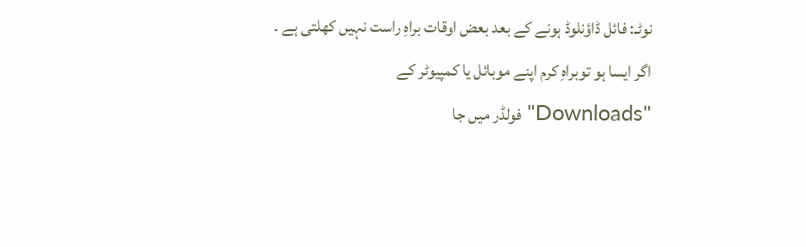نوٹـ: فائل ڈاؤنلوڈ ہونے کے بعد بعض اوقات براہِ راست نہیں کھلتی ہے ۔ اگر ایسا ہو توبراہِ کرم اپنے موبائل یا کمپیوٹر کے "Downloads" فولڈر میں جا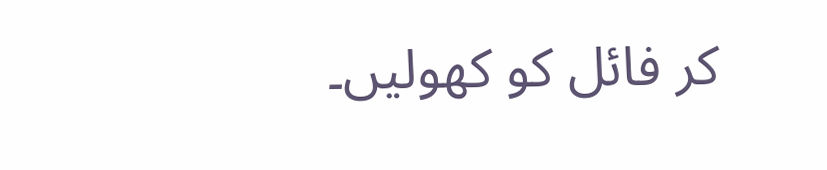کر فائل کو کھولیں۔